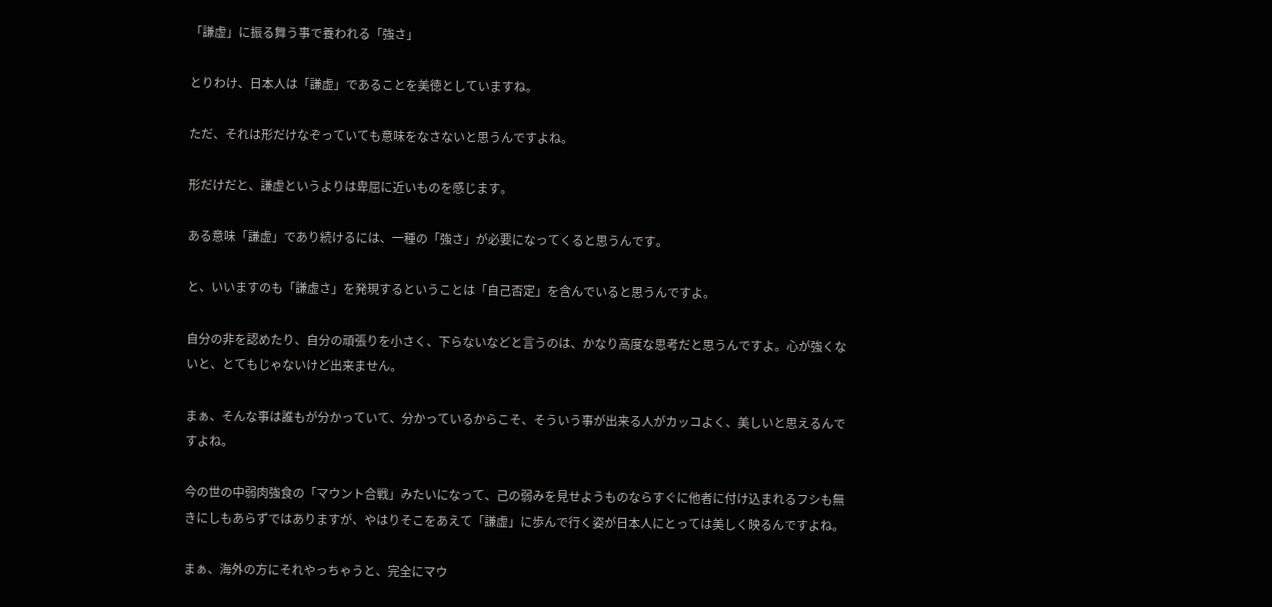「謙虚」に振る舞う事で養われる「強さ」

とりわけ、日本人は「謙虚」であることを美徳としていますね。

ただ、それは形だけなぞっていても意味をなさないと思うんですよね。

形だけだと、謙虚というよりは卑屈に近いものを感じます。

ある意味「謙虚」であり続けるには、一種の「強さ」が必要になってくると思うんです。

と、いいますのも「謙虚さ」を発現するということは「自己否定」を含んでいると思うんですよ。

自分の非を認めたり、自分の頑張りを小さく、下らないなどと言うのは、かなり高度な思考だと思うんですよ。心が強くないと、とてもじゃないけど出来ません。

まぁ、そんな事は誰もが分かっていて、分かっているからこそ、そういう事が出来る人がカッコよく、美しいと思えるんですよね。

今の世の中弱肉強食の「マウント合戦」みたいになって、己の弱みを見せようものならすぐに他者に付け込まれるフシも無きにしもあらずではありますが、やはりそこをあえて「謙虚」に歩んで行く姿が日本人にとっては美しく映るんですよね。

まぁ、海外の方にそれやっちゃうと、完全にマウ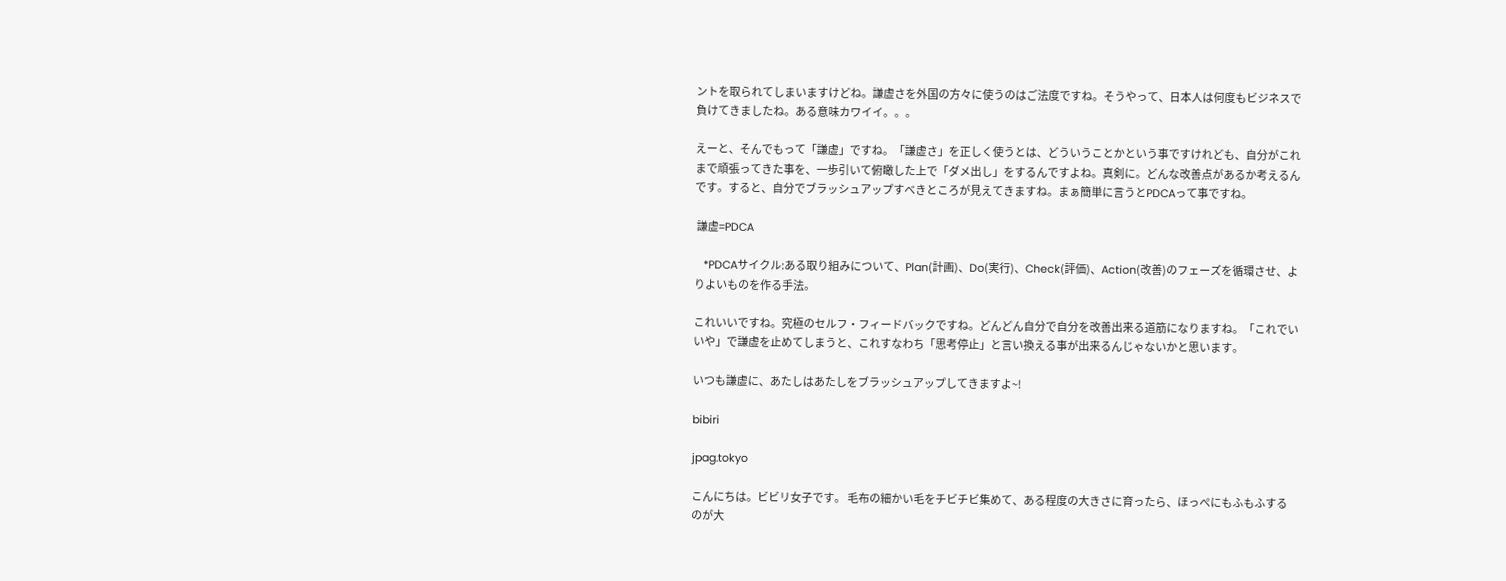ントを取られてしまいますけどね。謙虚さを外国の方々に使うのはご法度ですね。そうやって、日本人は何度もビジネスで負けてきましたね。ある意味カワイイ。。。

えーと、そんでもって「謙虚」ですね。「謙虚さ」を正しく使うとは、どういうことかという事ですけれども、自分がこれまで頑張ってきた事を、一歩引いて俯瞰した上で「ダメ出し」をするんですよね。真剣に。どんな改善点があるか考えるんです。すると、自分でブラッシュアップすべきところが見えてきますね。まぁ簡単に言うとPDCAって事ですね。

 謙虚=PDCA

   *PDCAサイクル:ある取り組みについて、Plan(計画)、Do(実行)、Check(評価)、Action(改善)のフェーズを循環させ、よりよいものを作る手法。

これいいですね。究極のセルフ・フィードバックですね。どんどん自分で自分を改善出来る道筋になりますね。「これでいいや」で謙虚を止めてしまうと、これすなわち「思考停止」と言い換える事が出来るんじゃないかと思います。

いつも謙虚に、あたしはあたしをブラッシュアップしてきますよ~!

bibiri

jpag.tokyo

こんにちは。ビビリ女子です。 毛布の細かい毛をチビチビ集めて、ある程度の大きさに育ったら、ほっぺにもふもふするのが大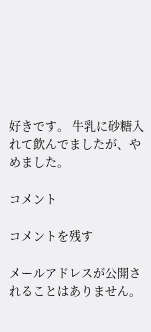好きです。 牛乳に砂糖入れて飲んでましたが、やめました。

コメント

コメントを残す

メールアドレスが公開されることはありません。